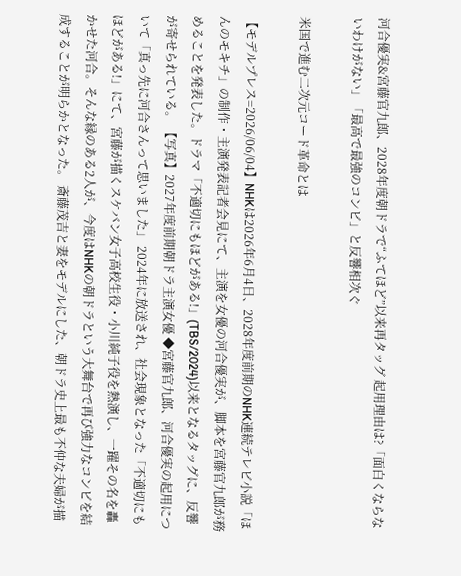河合優実&宮藤官九郎、2028年度朝ドラで“ふてほど”以来再タッグ 起用理由は?「面白くならないわけがない」「最高で最強のコンビ」と反響相次ぐ

米国で進む二次元コード革命とは

【モデルプレス=2026/06/04】NHKは2026年6月4日、2028年度前期のNHK連続テレビ小説「ほんのモキチ」の制作・主演発表記者会見にて、主演を女優の河合優実が、脚本を宮藤官九郎が務めることを発表した。ドラマ「不適切にもほどがある!」(TBS/2024)以来となるタッグに、反響が寄せられている。 【写真】2027年度前期朝ドラ主演女優 ◆宮藤官九郎、河合優実の起用について「真っ先に河合さんって思いました」 2024年に放送され、社会現象となった「不適切にもほどがある!」にて、宮藤が描くスケバン女子高校生役・小川純子役を熱演し、一躍その名を轟かせた河合。そんな縁のある2人が、今度はNHKの朝ドラという大舞台で再び強力なコンビを結成することが明らかとなった。 斎藤茂吉と妻をモデルにした、朝ドラ史上最も不仲な夫婦が描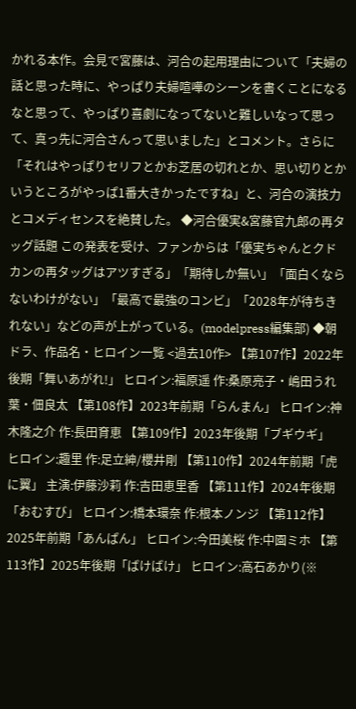かれる本作。会見で宮藤は、河合の起用理由について「夫婦の話と思った時に、やっぱり夫婦喧嘩のシーンを書くことになるなと思って、やっぱり喜劇になってないと難しいなって思って、真っ先に河合さんって思いました」とコメント。さらに「それはやっぱりセリフとかお芝居の切れとか、思い切りとかいうところがやっぱ1番大きかったですね」と、河合の演技力とコメディセンスを絶賛した。 ◆河合優実&宮藤官九郎の再タッグ話題 この発表を受け、ファンからは「優実ちゃんとクドカンの再タッグはアツすぎる」「期待しか無い」「面白くならないわけがない」「最高で最強のコンビ」「2028年が待ちきれない」などの声が上がっている。(modelpress編集部) ◆朝ドラ、作品名・ヒロイン一覧 <過去10作> 【第107作】2022年後期「舞いあがれ!」 ヒロイン:福原遥 作:桑原亮子・嶋田うれ葉・佃良太 【第108作】2023年前期「らんまん」 ヒロイン:神木隆之介 作:長田育恵 【第109作】2023年後期「ブギウギ」 ヒロイン:趣里 作:足立紳/櫻井剛 【第110作】2024年前期「虎に翼」 主演:伊藤沙莉 作:吉田恵里香 【第111作】2024年後期「おむすび」 ヒロイン:橋本環奈 作:根本ノンジ 【第112作】2025年前期「あんぱん」 ヒロイン:今田美桜 作:中園ミホ 【第113作】2025年後期「ばけばけ」 ヒロイン:高石あかり(※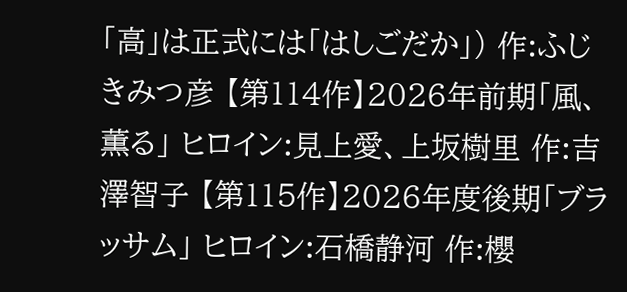「高」は正式には「はしごだか」) 作:ふじきみつ彦 【第114作】2026年前期「風、薫る」 ヒロイン:見上愛、上坂樹里 作:吉澤智子 【第115作】2026年度後期「ブラッサム」 ヒロイン:石橋静河 作:櫻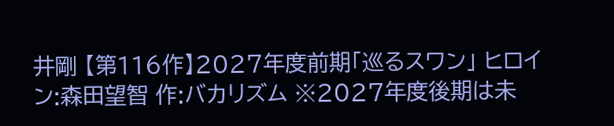井剛 【第116作】2027年度前期「巡るスワン」 ヒロイン:森田望智 作:バカリズム ※2027年度後期は未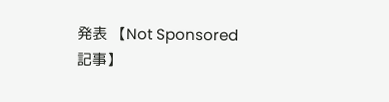発表 【Not Sponsored 記事】